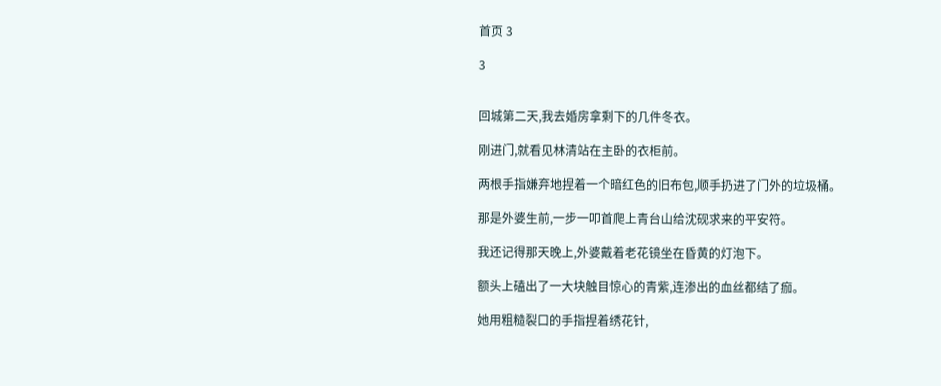首页 3

3


回城第二天,我去婚房拿剩下的几件冬衣。

刚进门,就看见林清站在主卧的衣柜前。

两根手指嫌弃地捏着一个暗红色的旧布包,顺手扔进了门外的垃圾桶。

那是外婆生前,一步一叩首爬上青台山给沈砚求来的平安符。

我还记得那天晚上,外婆戴着老花镜坐在昏黄的灯泡下。

额头上磕出了一大块触目惊心的青紫,连渗出的血丝都结了痂。

她用粗糙裂口的手指捏着绣花针,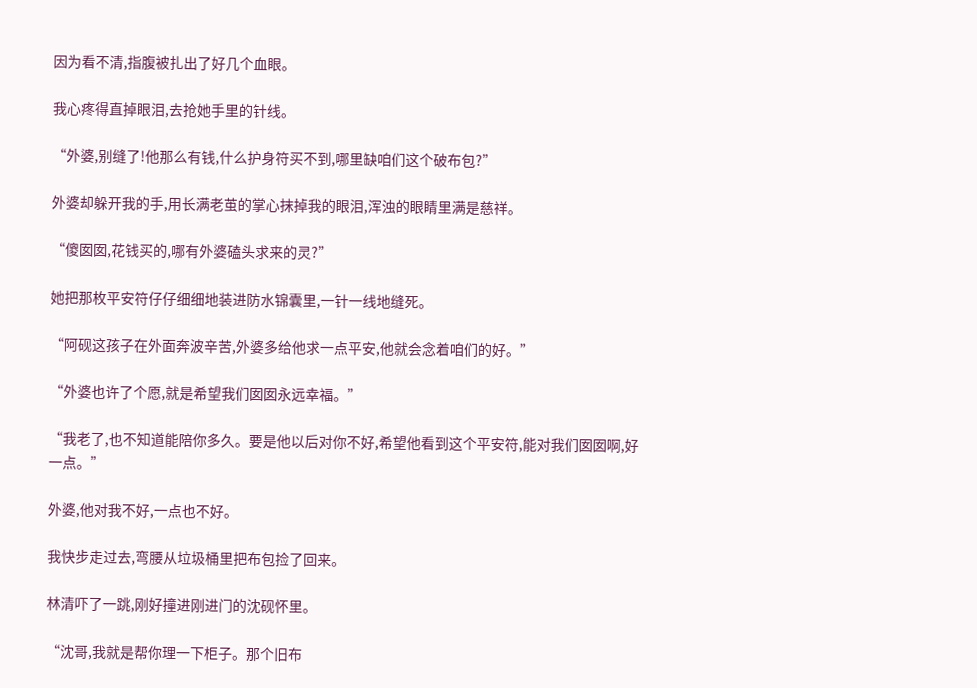因为看不清,指腹被扎出了好几个血眼。

我心疼得直掉眼泪,去抢她手里的针线。

“外婆,别缝了!他那么有钱,什么护身符买不到,哪里缺咱们这个破布包?”

外婆却躲开我的手,用长满老茧的掌心抹掉我的眼泪,浑浊的眼睛里满是慈祥。

“傻囡囡,花钱买的,哪有外婆磕头求来的灵?”

她把那枚平安符仔仔细细地装进防水锦囊里,一针一线地缝死。

“阿砚这孩子在外面奔波辛苦,外婆多给他求一点平安,他就会念着咱们的好。”

“外婆也许了个愿,就是希望我们囡囡永远幸福。”

“我老了,也不知道能陪你多久。要是他以后对你不好,希望他看到这个平安符,能对我们囡囡啊,好一点。”

外婆,他对我不好,一点也不好。

我快步走过去,弯腰从垃圾桶里把布包捡了回来。

林清吓了一跳,刚好撞进刚进门的沈砚怀里。

“沈哥,我就是帮你理一下柜子。那个旧布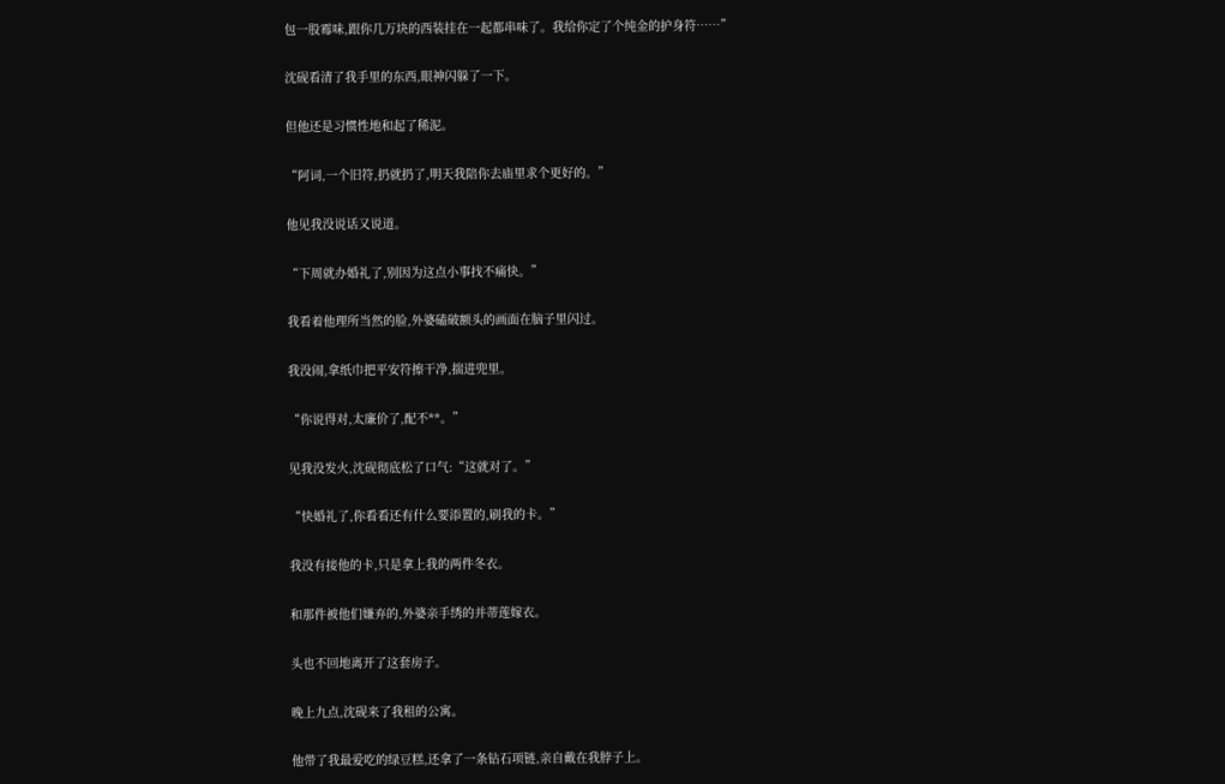包一股霉味,跟你几万块的西装挂在一起都串味了。我给你定了个纯金的护身符……”

沈砚看清了我手里的东西,眼神闪躲了一下。

但他还是习惯性地和起了稀泥。

“阿词,一个旧符,扔就扔了,明天我陪你去庙里求个更好的。”

他见我没说话又说道。

“下周就办婚礼了,别因为这点小事找不痛快。”

我看着他理所当然的脸,外婆磕破额头的画面在脑子里闪过。

我没闹,拿纸巾把平安符擦干净,揣进兜里。

“你说得对,太廉价了,配不**。”

见我没发火,沈砚彻底松了口气:“这就对了。”

“快婚礼了,你看看还有什么要添置的,刷我的卡。”

我没有接他的卡,只是拿上我的两件冬衣。

和那件被他们嫌弃的,外婆亲手绣的并蒂莲嫁衣。

头也不回地离开了这套房子。

晚上九点,沈砚来了我租的公寓。

他带了我最爱吃的绿豆糕,还拿了一条钻石项链,亲自戴在我脖子上。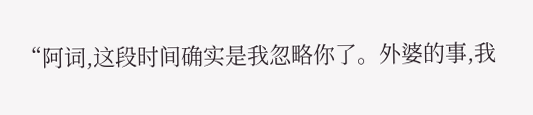“阿词,这段时间确实是我忽略你了。外婆的事,我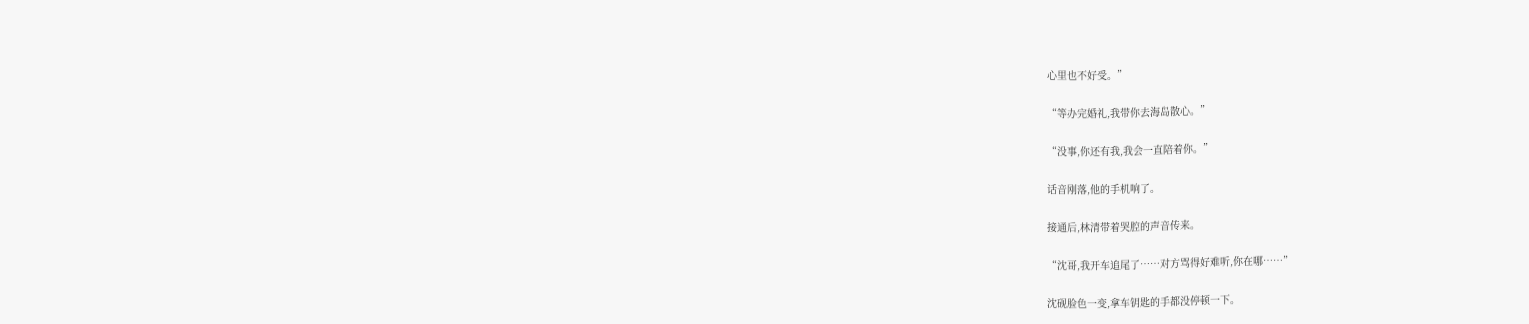心里也不好受。”

“等办完婚礼,我带你去海岛散心。”

“没事,你还有我,我会一直陪着你。”

话音刚落,他的手机响了。

接通后,林清带着哭腔的声音传来。

“沈哥,我开车追尾了……对方骂得好难听,你在哪……”

沈砚脸色一变,拿车钥匙的手都没停顿一下。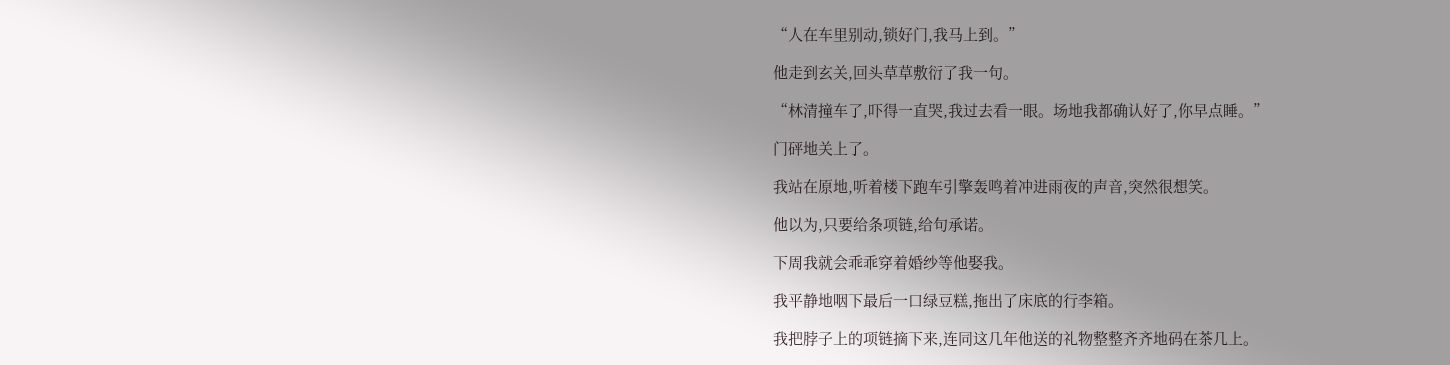“人在车里别动,锁好门,我马上到。”

他走到玄关,回头草草敷衍了我一句。

“林清撞车了,吓得一直哭,我过去看一眼。场地我都确认好了,你早点睡。”

门砰地关上了。

我站在原地,听着楼下跑车引擎轰鸣着冲进雨夜的声音,突然很想笑。

他以为,只要给条项链,给句承诺。

下周我就会乖乖穿着婚纱等他娶我。

我平静地咽下最后一口绿豆糕,拖出了床底的行李箱。

我把脖子上的项链摘下来,连同这几年他送的礼物整整齐齐地码在茶几上。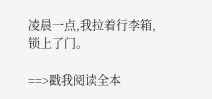凌晨一点,我拉着行李箱,锁上了门。

==>戳我阅读全本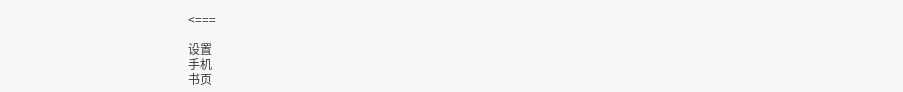<===

设置
手机
书页